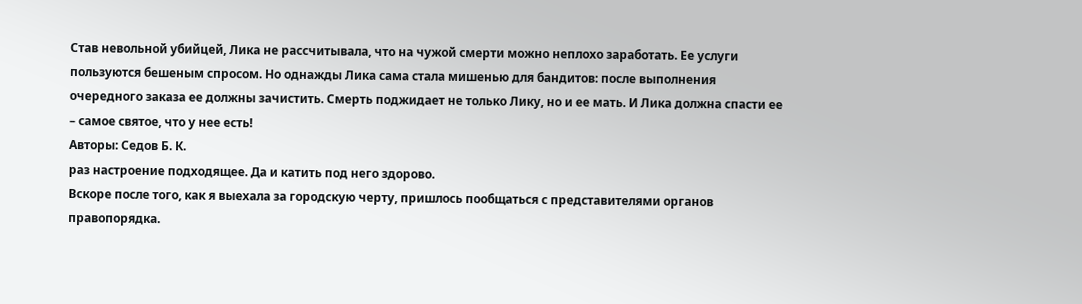Став невольной убийцей, Лика не рассчитывала, что на чужой смерти можно неплохо заработать. Ее услуги пользуются бешеным спросом. Но однажды Лика сама стала мишенью для бандитов: после выполнения очередного заказа ее должны зачистить. Смерть поджидает не только Лику, но и ее мать. И Лика должна спасти ее – самое святое, что у нее есть!
Авторы: Седов Б. К.
раз настроение подходящее. Да и катить под него здорово.
Вскоре после того, как я выехала за городскую черту, пришлось пообщаться с представителями органов правопорядка.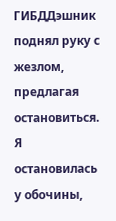ГИБДДэшник поднял руку с жезлом, предлагая остановиться. Я остановилась у обочины,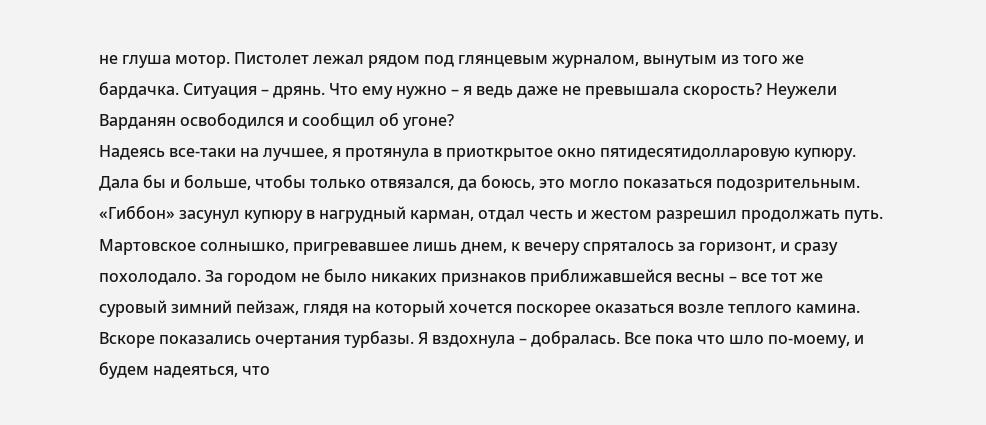не глуша мотор. Пистолет лежал рядом под глянцевым журналом, вынутым из того же бардачка. Ситуация – дрянь. Что ему нужно – я ведь даже не превышала скорость? Неужели Варданян освободился и сообщил об угоне?
Надеясь все-таки на лучшее, я протянула в приоткрытое окно пятидесятидолларовую купюру. Дала бы и больше, чтобы только отвязался, да боюсь, это могло показаться подозрительным.
«Гиббон» засунул купюру в нагрудный карман, отдал честь и жестом разрешил продолжать путь.
Мартовское солнышко, пригревавшее лишь днем, к вечеру спряталось за горизонт, и сразу похолодало. За городом не было никаких признаков приближавшейся весны – все тот же суровый зимний пейзаж, глядя на который хочется поскорее оказаться возле теплого камина.
Вскоре показались очертания турбазы. Я вздохнула – добралась. Все пока что шло по-моему, и будем надеяться, что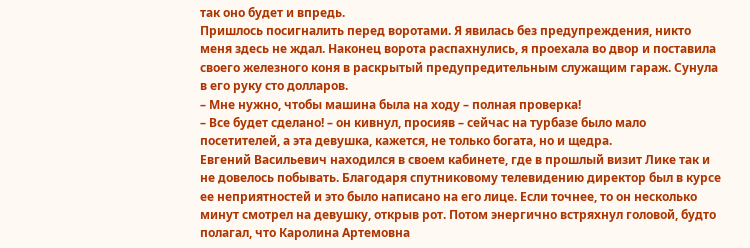так оно будет и впредь.
Пришлось посигналить перед воротами. Я явилась без предупреждения, никто меня здесь не ждал. Наконец ворота распахнулись, я проехала во двор и поставила своего железного коня в раскрытый предупредительным служащим гараж. Сунула в его руку сто долларов.
– Мне нужно, чтобы машина была на ходу – полная проверка!
– Все будет сделано! – он кивнул, просияв – сейчас на турбазе было мало посетителей, а эта девушка, кажется, не только богата, но и щедра.
Евгений Васильевич находился в своем кабинете, где в прошлый визит Лике так и не довелось побывать. Благодаря спутниковому телевидению директор был в курсе ее неприятностей и это было написано на его лице. Если точнее, то он несколько минут смотрел на девушку, открыв рот. Потом энергично встряхнул головой, будто полагал, что Каролина Артемовна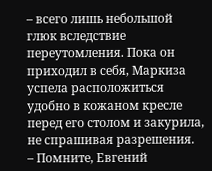– всего лишь небольшой глюк вследствие переутомления. Пока он приходил в себя, Маркиза успела расположиться удобно в кожаном кресле перед его столом и закурила, не спрашивая разрешения.
– Помните, Евгений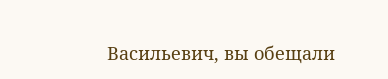Васильевич, вы обещали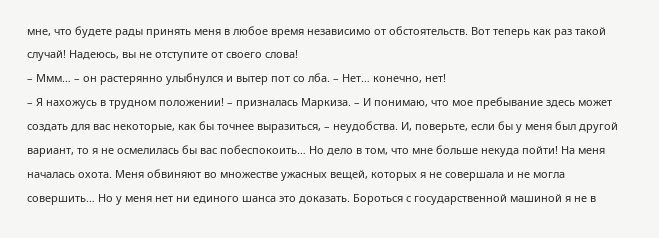мне, что будете рады принять меня в любое время независимо от обстоятельств. Вот теперь как раз такой случай! Надеюсь, вы не отступите от своего слова!
– Ммм… – он растерянно улыбнулся и вытер пот со лба. – Нет… конечно, нет!
– Я нахожусь в трудном положении! – призналась Маркиза. – И понимаю, что мое пребывание здесь может создать для вас некоторые, как бы точнее выразиться, – неудобства. И, поверьте, если бы у меня был другой вариант, то я не осмелилась бы вас побеспокоить… Но дело в том, что мне больше некуда пойти! На меня началась охота. Меня обвиняют во множестве ужасных вещей, которых я не совершала и не могла совершить… Но у меня нет ни единого шанса это доказать. Бороться с государственной машиной я не в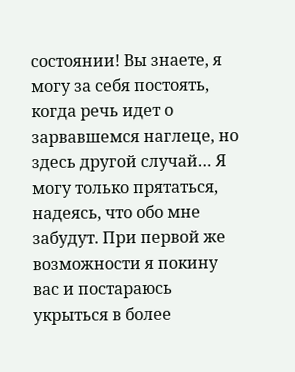состоянии! Вы знаете, я могу за себя постоять, когда речь идет о зарвавшемся наглеце, но здесь другой случай… Я могу только прятаться, надеясь, что обо мне забудут. При первой же возможности я покину вас и постараюсь укрыться в более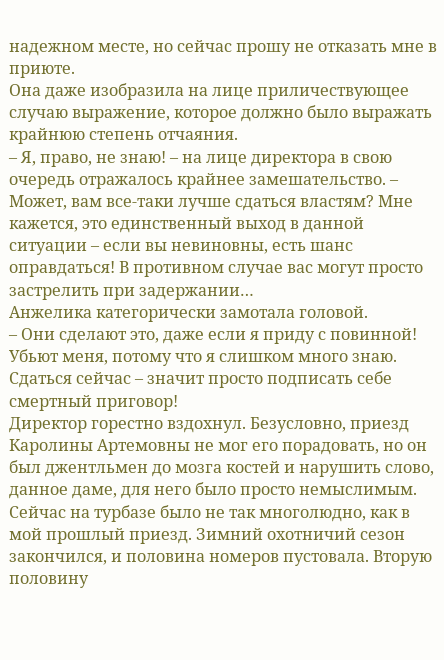надежном месте, но сейчас прошу не отказать мне в приюте.
Она даже изобразила на лице приличествующее случаю выражение, которое должно было выражать крайнюю степень отчаяния.
– Я, право, не знаю! – на лице директора в свою очередь отражалось крайнее замешательство. – Может, вам все-таки лучше сдаться властям? Мне кажется, это единственный выход в данной ситуации – если вы невиновны, есть шанс оправдаться! В противном случае вас могут просто застрелить при задержании…
Анжелика категорически замотала головой.
– Они сделают это, даже если я приду с повинной! Убьют меня, потому что я слишком много знаю. Сдаться сейчас – значит просто подписать себе смертный приговор!
Директор горестно вздохнул. Безусловно, приезд Каролины Артемовны не мог его порадовать, но он был джентльмен до мозга костей и нарушить слово, данное даме, для него было просто немыслимым.
Сейчас на турбазе было не так многолюдно, как в мой прошлый приезд. Зимний охотничий сезон закончился, и половина номеров пустовала. Вторую половину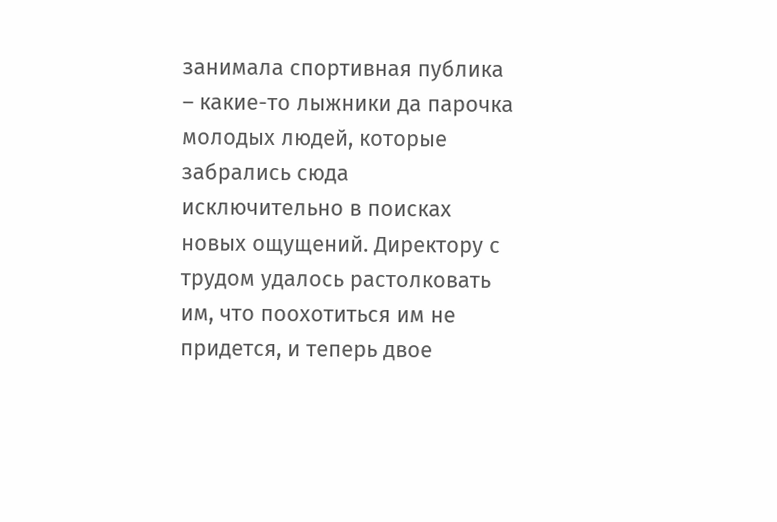занимала спортивная публика – какие-то лыжники да парочка молодых людей, которые забрались сюда исключительно в поисках новых ощущений. Директору с трудом удалось растолковать им, что поохотиться им не придется, и теперь двое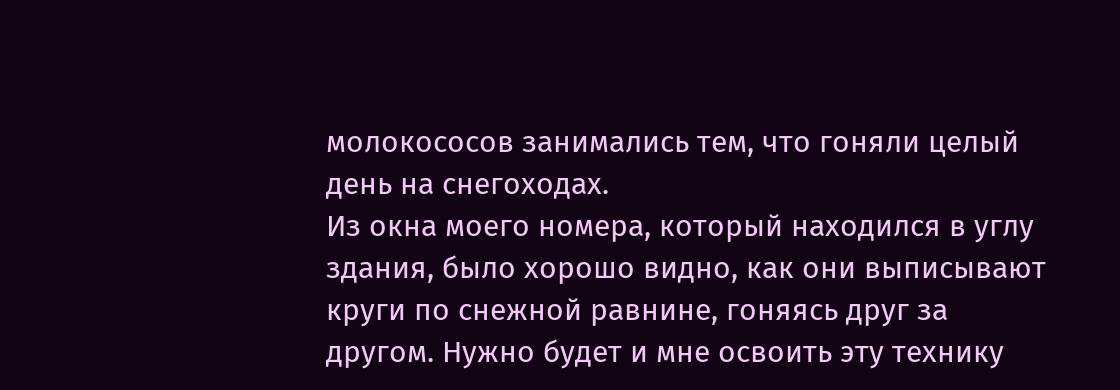молокососов занимались тем, что гоняли целый день на снегоходах.
Из окна моего номера, который находился в углу здания, было хорошо видно, как они выписывают круги по снежной равнине, гоняясь друг за другом. Нужно будет и мне освоить эту технику